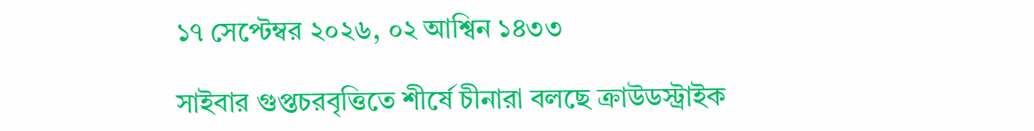১৭ সেপ্টেম্বর ২০২৬, ০২ আশ্বিন ১৪৩৩

সাইবার গুপ্তচরবৃত্তিতে শীর্ষে চীনারা বলছে ক্রাউডস্ট্রাইক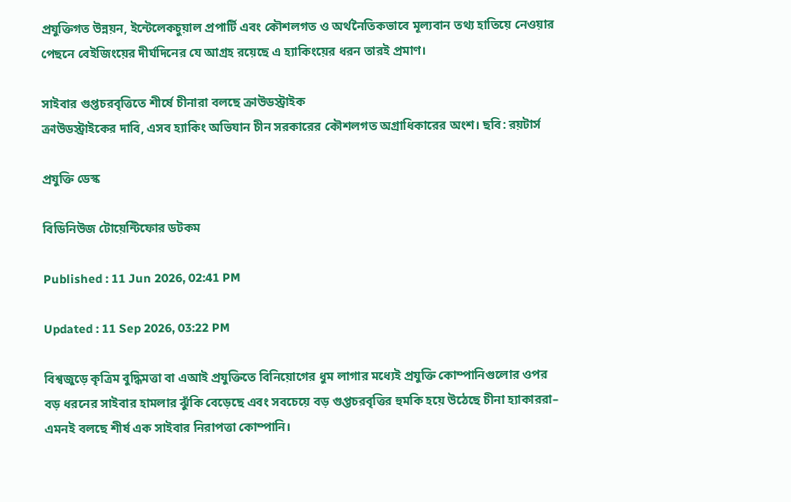প্রযুক্তিগত উন্নয়ন, ইন্টেলেকচুয়াল প্রপার্টি এবং কৌশলগত ও অর্থনৈতিকভাবে মূল্যবান তথ্য হাতিয়ে নেওয়ার পেছনে বেইজিংয়ের দীর্ঘদিনের যে আগ্রহ রয়েছে এ হ্যাকিংয়ের ধরন তারই প্রমাণ।

সাইবার গুপ্তচরবৃত্তিতে শীর্ষে চীনারা বলছে ক্রাউডস্ট্রাইক
ক্রাউডস্ট্রাইকের দাবি, এসব হ্যাকিং অভিযান চীন সরকারের কৌশলগত অগ্রাধিকারের অংশ। ছবি: রয়টার্স

প্রযুক্তি ডেস্ক

বিডিনিউজ টোয়েন্টিফোর ডটকম

Published : 11 Jun 2026, 02:41 PM

Updated : 11 Sep 2026, 03:22 PM

বিশ্বজুড়ে কৃত্রিম বুদ্ধিমত্তা বা এআই প্রযুক্তিতে বিনিয়োগের ধুম লাগার মধ্যেই প্রযুক্তি কোম্পানিগুলোর ওপর বড় ধরনের সাইবার হামলার ঝুঁকি বেড়েছে এবং সবচেয়ে বড় গুপ্তচরবৃত্তির হুমকি হয়ে উঠেছে চীনা হ্যাকাররা– এমনই বলছে শীর্ষ এক সাইবার নিরাপত্তা কোম্পানি।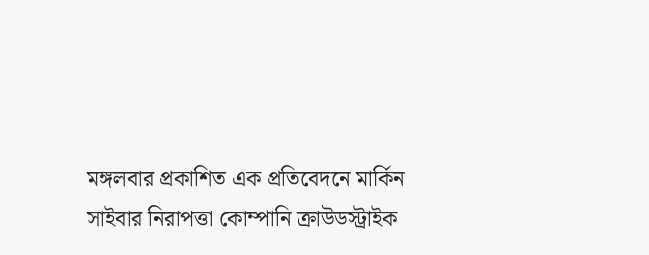মঙ্গলবার প্রকাশিত এক প্রতিবেদনে মার্কিন সাইবার নিরাপত্তা কোম্পানি ক্রাউডস্ট্রাইক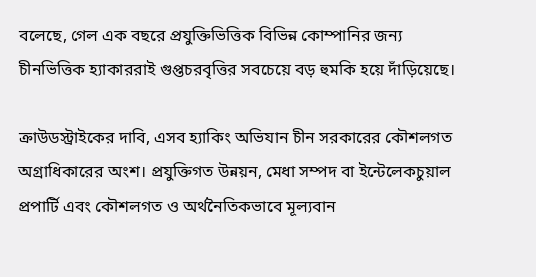বলেছে, গেল এক বছরে প্রযুক্তিভিত্তিক বিভিন্ন কোম্পানির জন্য চীনভিত্তিক হ্যাকাররাই গুপ্তচরবৃত্তির সবচেয়ে বড় হুমকি হয়ে দাঁড়িয়েছে।

ক্রাউডস্ট্রাইকের দাবি, এসব হ্যাকিং অভিযান চীন সরকারের কৌশলগত অগ্রাধিকারের অংশ। প্রযুক্তিগত উন্নয়ন, মেধা সম্পদ বা ইন্টেলেকচুয়াল প্রপার্টি এবং কৌশলগত ও অর্থনৈতিকভাবে মূল্যবান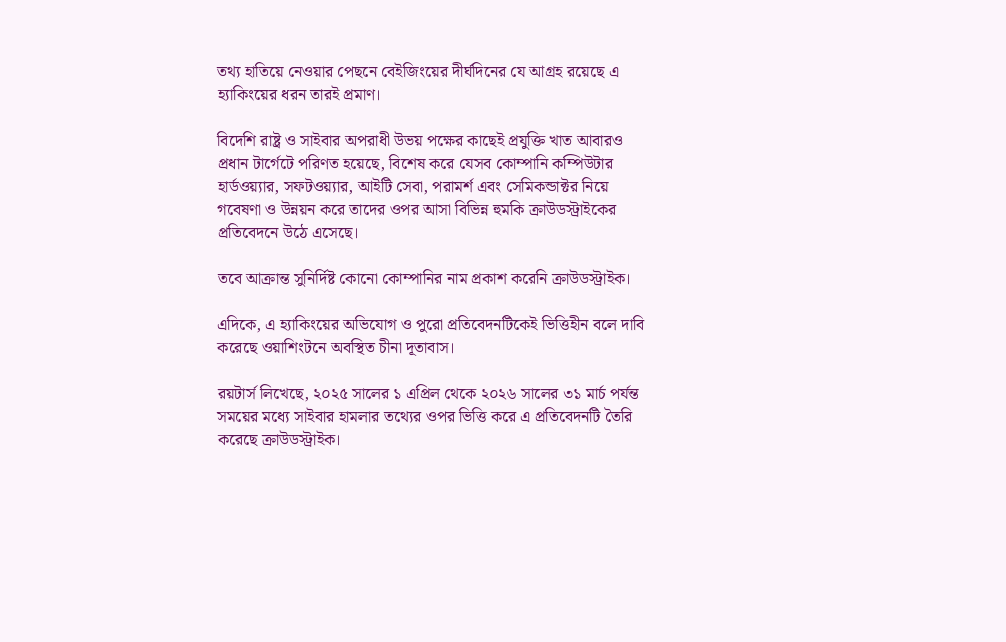তথ্য হাতিয়ে নেওয়ার পেছনে বেইজিংয়ের দীর্ঘদিনের যে আগ্রহ রয়েছে এ হ্যাকিংয়ের ধরন তারই প্রমাণ।

বিদেশি রাষ্ট্র ও সাইবার অপরাধী উভয় পক্ষের কাছেই প্রযুক্তি খাত আবারও প্রধান টার্গেটে পরিণত হয়েছে, বিশেষ করে যেসব কোম্পানি কম্পিউটার হার্ডওয়্যার, সফটওয়্যার, আইটি সেবা, পরামর্শ এবং সেমিকন্ডাক্টর নিয়ে গবেষণা ও উন্নয়ন করে তাদের ওপর আসা বিভিন্ন হুমকি ক্রাউডস্ট্রাইকের প্রতিবেদনে উঠে এসেছে।

তবে আক্রান্ত সুনির্দিষ্ট কোনো কোম্পানির নাম প্রকাশ করেনি ক্রাউডস্ট্রাইক।

এদিকে, এ হ্যাকিংয়ের অভিযোগ ও পুরো প্রতিবেদনটিকেই ভিত্তিহীন বলে দাবি করেছে ওয়াশিংটনে অবস্থিত চীনা দূতাবাস।

রয়টার্স লিখেছে, ২০২৫ সালের ১ এপ্রিল থেকে ২০২৬ সালের ৩১ মার্চ পর্যন্ত সময়ের মধ্যে সাইবার হামলার তথ্যের ওপর ভিত্তি করে এ প্রতিবেদনটি তৈরি করেছে ক্রাউডস্ট্রাইক।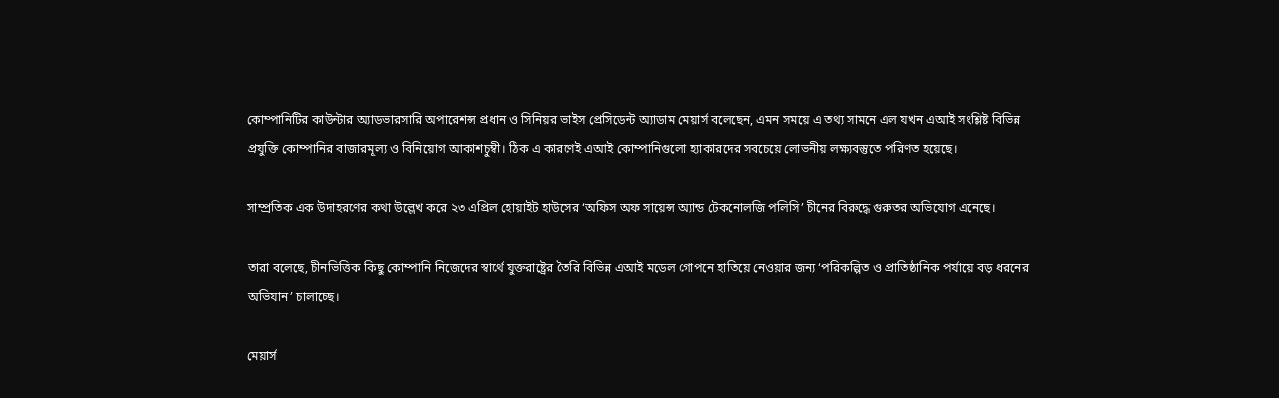কোম্পানিটির কাউন্টার অ্যাডভারসারি অপারেশন্স প্রধান ও সিনিয়র ভাইস প্রেসিডেন্ট অ্যাডাম মেয়ার্স বলেছেন, এমন সময়ে এ তথ্য সামনে এল যখন এআই সংশ্লিষ্ট বিভিন্ন প্রযুক্তি কোম্পানির বাজারমূল্য ও বিনিয়োগ আকাশচুম্বী। ঠিক এ কারণেই এআই কোম্পানিগুলো হ্যাকারদের সবচেয়ে লোভনীয় লক্ষ্যবস্তুতে পরিণত হয়েছে।

সাম্প্রতিক এক উদাহরণের কথা উল্লেখ করে ২৩ এপ্রিল হোয়াইট হাউসের ‘অফিস অফ সায়েন্স অ্যান্ড টেকনোলজি পলিসি’ চীনের বিরুদ্ধে গুরুতর অভিযোগ এনেছে।

তারা বলেছে, চীনভিত্তিক কিছু কোম্পানি নিজেদের স্বার্থে যুক্তরাষ্ট্রের তৈরি বিভিন্ন এআই মডেল গোপনে হাতিয়ে নেওয়ার জন্য ‘পরিকল্পিত ও প্রাতিষ্ঠানিক পর্যায়ে বড় ধরনের অভিযান’ চালাচ্ছে।

মেয়ার্স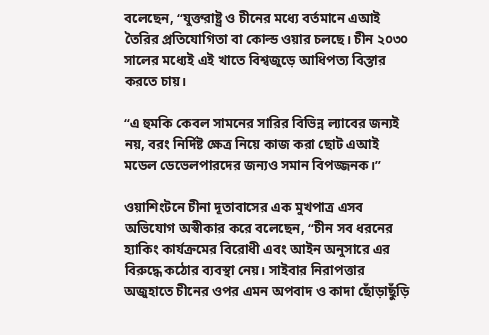বলেছেন, “যুক্তরাষ্ট্র ও চীনের মধ্যে বর্তমানে এআই তৈরির প্রতিযোগিতা বা কোল্ড ওয়ার চলছে। চীন ২০৩০ সালের মধ্যেই এই খাতে বিশ্বজুড়ে আধিপত্য বিস্তার করতে চায়।

“এ হুমকি কেবল সামনের সারির বিভিন্ন ল্যাবের জন্যই নয়, বরং নির্দিষ্ট ক্ষেত্র নিয়ে কাজ করা ছোট এআই মডেল ডেভেলপারদের জন্যও সমান বিপজ্জনক।”

ওয়াশিংটনে চীনা দূতাবাসের এক মুখপাত্র এসব অভিযোগ অস্বীকার করে বলেছেন, “চীন সব ধরনের হ্যাকিং কার্যক্রমের বিরোধী এবং আইন অনুসারে এর বিরুদ্ধে কঠোর ব্যবস্থা নেয়। সাইবার নিরাপত্তার অজুহাতে চীনের ওপর এমন অপবাদ ও কাদা ছোঁড়াছুঁড়ি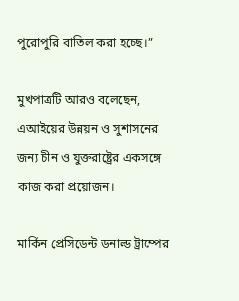পুরোপুরি বাতিল করা হচ্ছে।”

মুখপাত্রটি আরও বলেছেন, এআইয়ের উন্নয়ন ও সুশাসনের জন্য চীন ও যুক্তরাষ্ট্রের একসঙ্গে কাজ করা প্রয়োজন।

মার্কিন প্রেসিডেন্ট ডনাল্ড ট্রাম্পের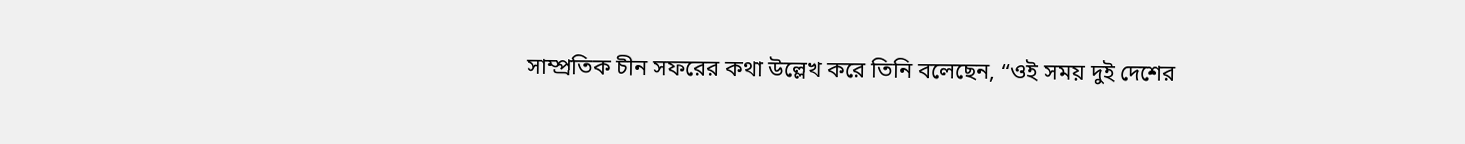সাম্প্রতিক চীন সফরের কথা উল্লেখ করে তিনি বলেছেন, “ওই সময় দুই দেশের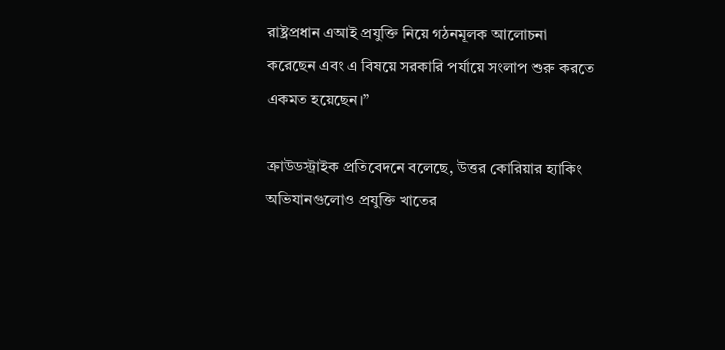রাষ্ট্রপ্রধান এআই প্রযুক্তি নিয়ে গঠনমূলক আলোচনা করেছেন এবং এ বিষয়ে সরকারি পর্যায়ে সংলাপ শুরু করতে একমত হয়েছেন।”

ক্রাউডস্ট্রাইক প্রতিবেদনে বলেছে, উত্তর কোরিয়ার হ্যাকিং অভিযানগুলোও প্রযুক্তি খাতের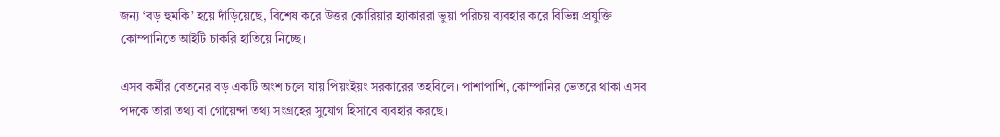জন্য ‘বড় হুমকি’ হয়ে দাঁড়িয়েছে, বিশেষ করে উত্তর কোরিয়ার হ্যাকাররা ভুয়া পরিচয় ব্যবহার করে বিভিন্ন প্রযুক্তি কোম্পানিতে আইটি চাকরি হাতিয়ে নিচ্ছে।

এসব কর্মীর বেতনের বড় একটি অংশ চলে যায় পিয়ংইয়ং সরকারের তহবিলে। পাশাপাশি, কোম্পানির ভেতরে থাকা এসব পদকে তারা তথ্য বা গোয়েন্দা তথ্য সংগ্রহের সুযোগ হিসাবে ব্যবহার করছে।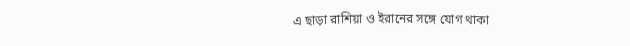এ ছাড়া রাশিয়া ও ইরানের সঙ্গে যোগ থাকা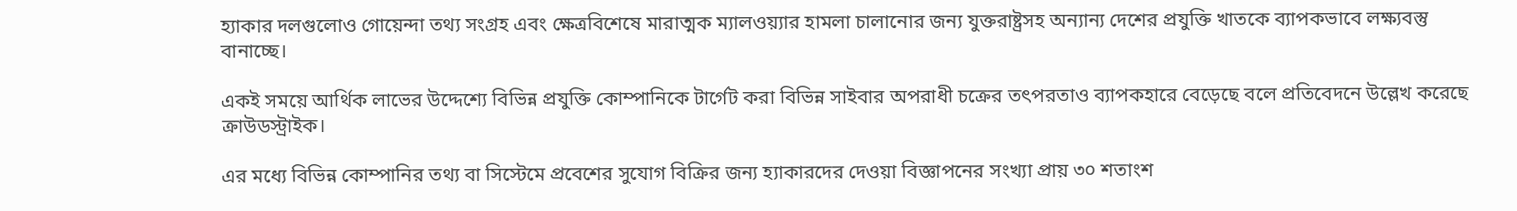হ্যাকার দলগুলোও গোয়েন্দা তথ্য সংগ্রহ এবং ক্ষেত্রবিশেষে মারাত্মক ম্যালওয়্যার হামলা চালানোর জন্য যুক্তরাষ্ট্রসহ অন্যান্য দেশের প্রযুক্তি খাতকে ব্যাপকভাবে লক্ষ্যবস্তু বানাচ্ছে।

একই সময়ে আর্থিক লাভের উদ্দেশ্যে বিভিন্ন প্রযুক্তি কোম্পানিকে টার্গেট করা বিভিন্ন সাইবার অপরাধী চক্রের তৎপরতাও ব্যাপকহারে বেড়েছে বলে প্রতিবেদনে উল্লেখ করেছে ক্রাউডস্ট্রাইক।

এর মধ্যে বিভিন্ন কোম্পানির তথ্য বা সিস্টেমে প্রবেশের সুযোগ বিক্রির জন্য হ্যাকারদের দেওয়া বিজ্ঞাপনের সংখ্যা প্রায় ৩০ শতাংশ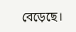বেড়েছে।